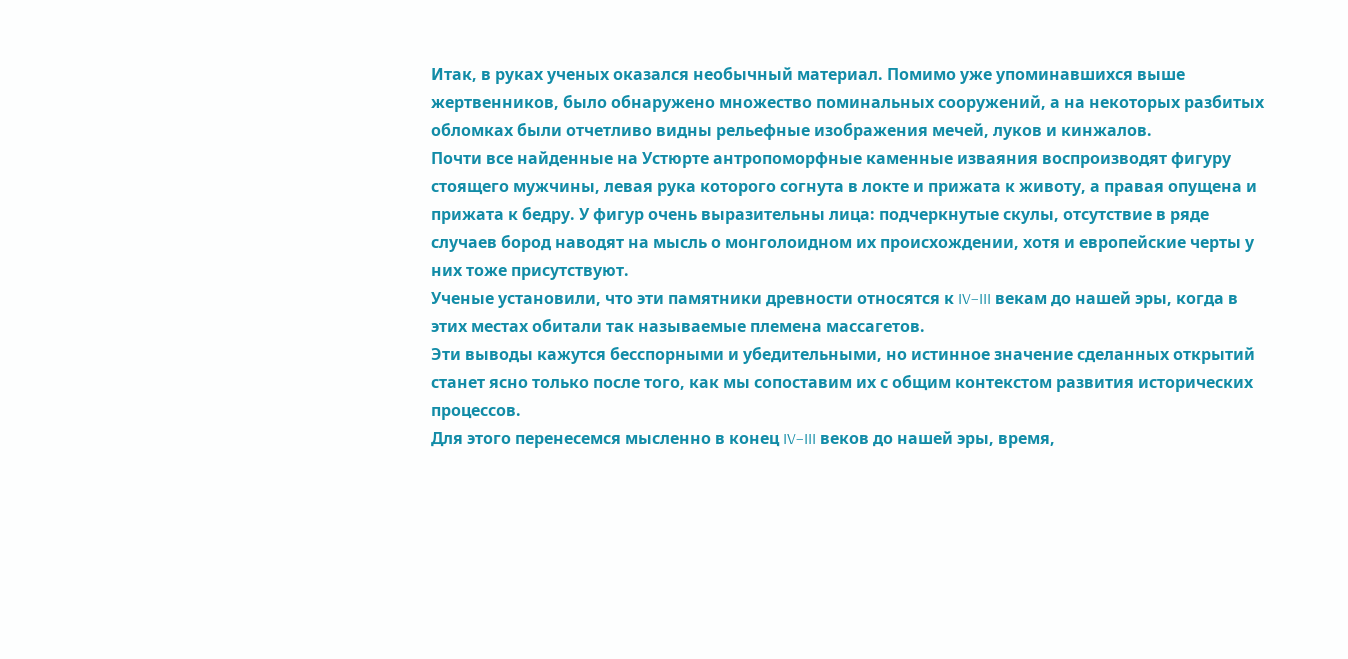Итак, в руках ученых оказался необычный материал. Помимо уже упоминавшихся выше жертвенников, было обнаружено множество поминальных сооружений, а на некоторых разбитых обломках были отчетливо видны рельефные изображения мечей, луков и кинжалов.
Почти все найденные на Устюрте антропоморфные каменные изваяния воспроизводят фигуру стоящего мужчины, левая рука которого согнута в локте и прижата к животу, а правая опущена и прижата к бедру. У фигур очень выразительны лица: подчеркнутые скулы, отсутствие в ряде случаев бород наводят на мысль о монголоидном их происхождении, хотя и европейские черты у них тоже присутствуют.
Ученые установили, что эти памятники древности относятся к IV–III векам до нашей эры, когда в этих местах обитали так называемые племена массагетов.
Эти выводы кажутся бесспорными и убедительными, но истинное значение сделанных открытий станет ясно только после того, как мы сопоставим их с общим контекстом развития исторических процессов.
Для этого перенесемся мысленно в конец IV–III веков до нашей эры, время,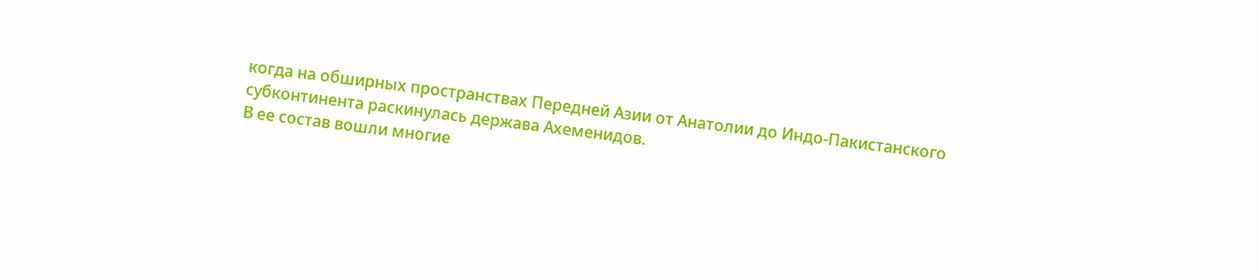когда на обширных пространствах Передней Азии от Анатолии до Индо-Пакистанского субконтинента раскинулась держава Ахеменидов.
В ее состав вошли многие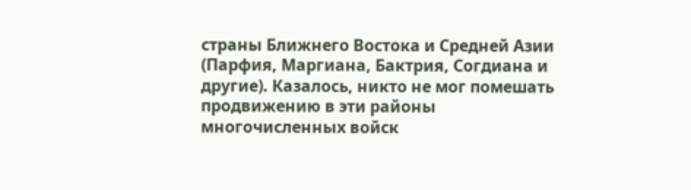страны Ближнего Востока и Средней Азии (Парфия, Маргиана, Бактрия, Согдиана и другие). Казалось, никто не мог помешать продвижению в эти районы многочисленных войск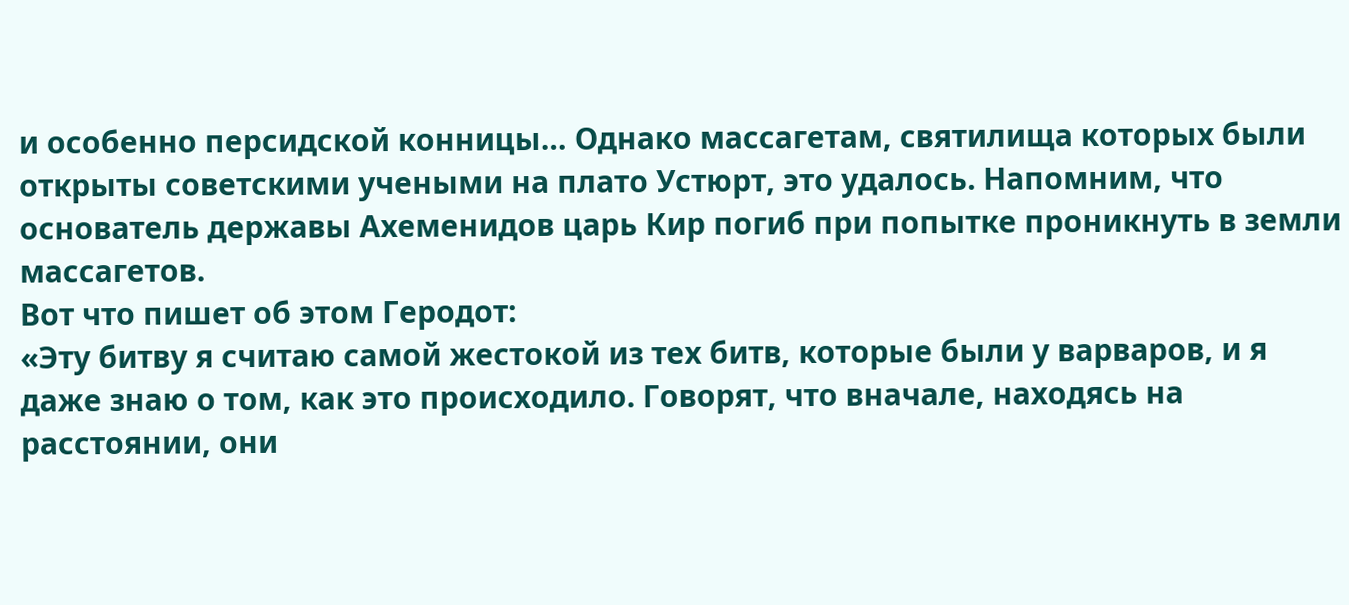и особенно персидской конницы… Однако массагетам, святилища которых были открыты советскими учеными на плато Устюрт, это удалось. Напомним, что основатель державы Ахеменидов царь Кир погиб при попытке проникнуть в земли массагетов.
Вот что пишет об этом Геродот:
«Эту битву я считаю самой жестокой из тех битв, которые были у варваров, и я даже знаю о том, как это происходило. Говорят, что вначале, находясь на расстоянии, они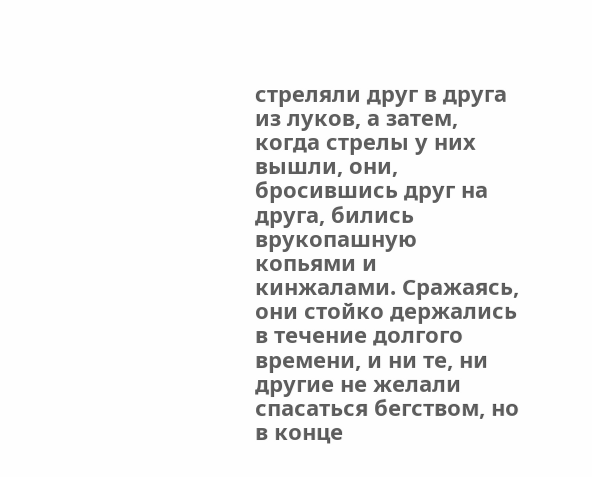стреляли друг в друга из луков, а затем, когда стрелы у них вышли, они, бросившись друг на друга, бились врукопашную копьями и кинжалами. Сражаясь, они стойко держались в течение долгого времени, и ни те, ни другие не желали спасаться бегством, но в конце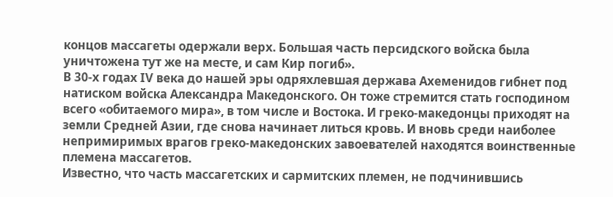концов массагеты одержали верх. Большая часть персидского войска была уничтожена тут же на месте, и сам Кир погиб».
В 30-х годах IV века до нашей эры одряхлевшая держава Ахеменидов гибнет под натиском войска Александра Македонского. Он тоже стремится стать господином всего «обитаемого мира», в том числе и Востока. И греко-македонцы приходят на земли Средней Азии, где снова начинает литься кровь. И вновь среди наиболее непримиримых врагов греко-македонских завоевателей находятся воинственные племена массагетов.
Известно, что часть массагетских и сармитских племен, не подчинившись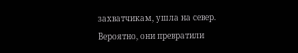захватчикам, ушла на север. Вероятно, они превратили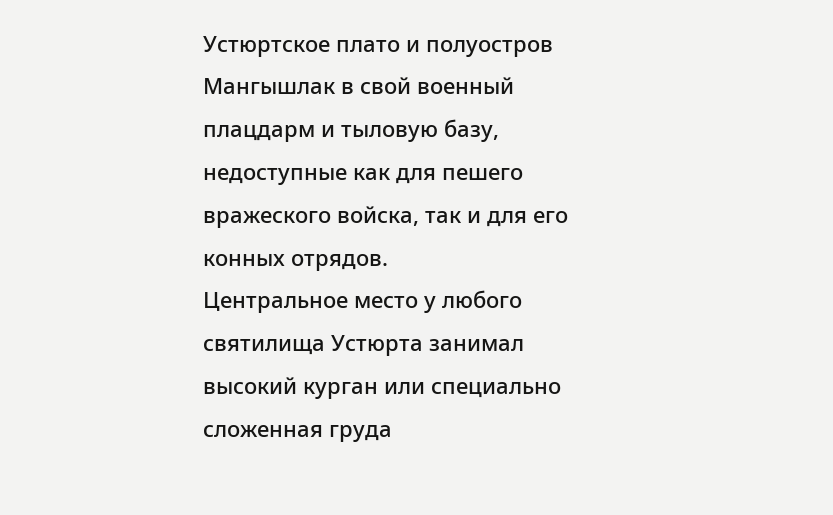Устюртское плато и полуостров Мангышлак в свой военный плацдарм и тыловую базу, недоступные как для пешего вражеского войска, так и для его конных отрядов.
Центральное место у любого святилища Устюрта занимал высокий курган или специально сложенная груда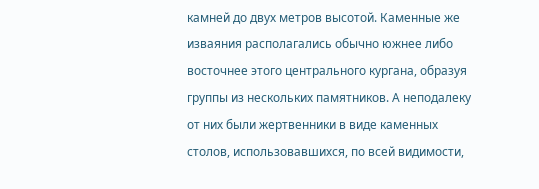камней до двух метров высотой. Каменные же изваяния располагались обычно южнее либо восточнее этого центрального кургана, образуя группы из нескольких памятников. А неподалеку от них были жертвенники в виде каменных столов, использовавшихся, по всей видимости,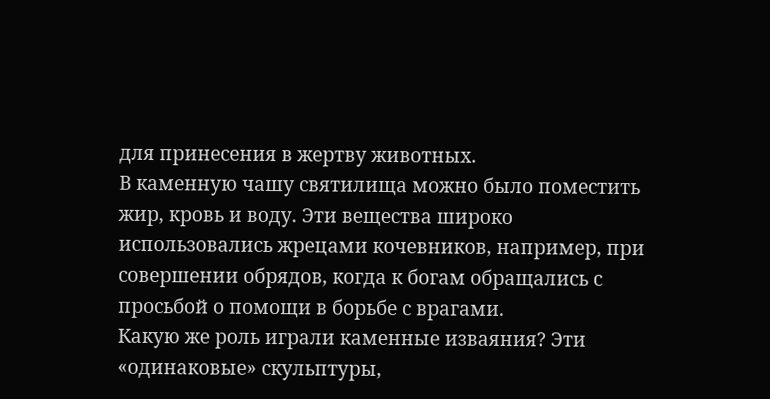для принесения в жертву животных.
В каменную чашу святилища можно было поместить жир, кровь и воду. Эти вещества широко использовались жрецами кочевников, например, при совершении обрядов, когда к богам обращались с просьбой о помощи в борьбе с врагами.
Какую же роль играли каменные изваяния? Эти «одинаковые» скульптуры,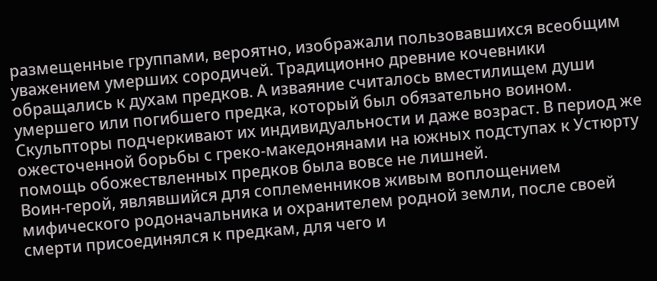размещенные группами, вероятно, изображали пользовавшихся всеобщим уважением умерших сородичей. Традиционно древние кочевники обращались к духам предков. А изваяние считалось вместилищем души умершего или погибшего предка, который был обязательно воином. Скульпторы подчеркивают их индивидуальности и даже возраст. В период же ожесточенной борьбы с греко-македонянами на южных подступах к Устюрту помощь обожествленных предков была вовсе не лишней.
Воин-герой, являвшийся для соплеменников живым воплощением мифического родоначальника и охранителем родной земли, после своей смерти присоединялся к предкам, для чего и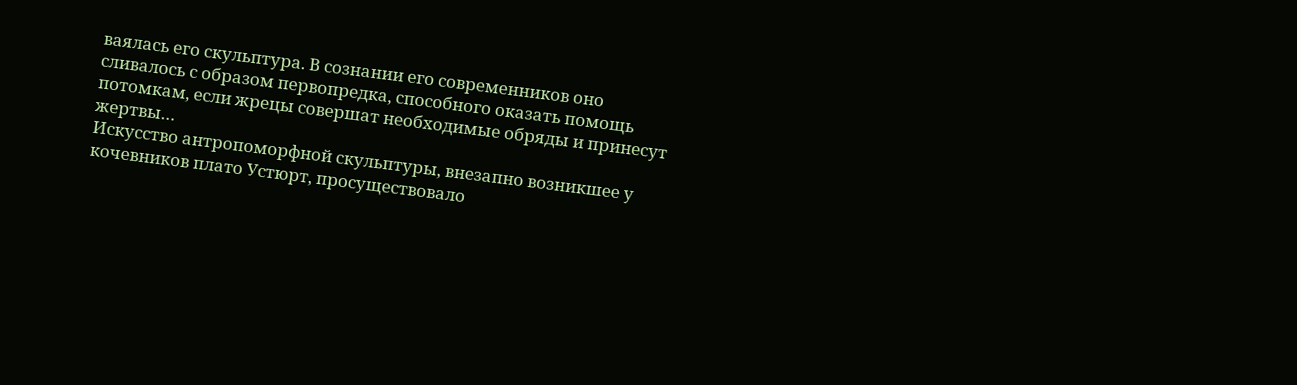ваялась его скульптура. В сознании его современников оно сливалось с образом первопредка, способного оказать помощь потомкам, если жрецы совершат необходимые обряды и принесут жертвы…
Искусство антропоморфной скульптуры, внезапно возникшее у кочевников плато Устюрт, просуществовало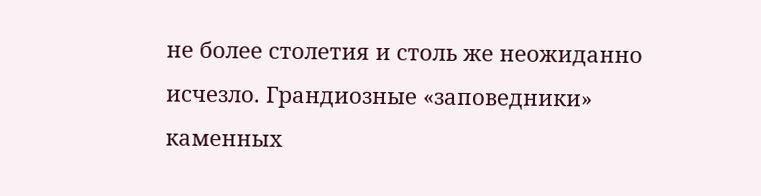не более столетия и столь же неожиданно исчезло. Грандиозные «заповедники» каменных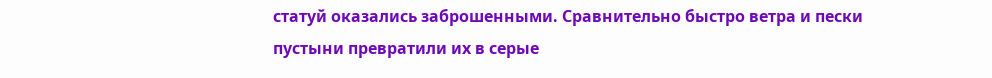статуй оказались заброшенными. Сравнительно быстро ветра и пески пустыни превратили их в серые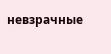невзрачные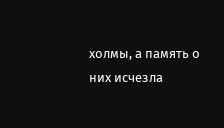холмы, а память о них исчезла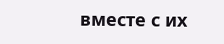вместе с их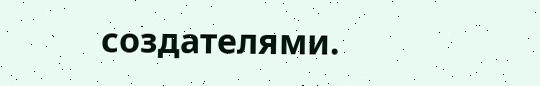создателями.